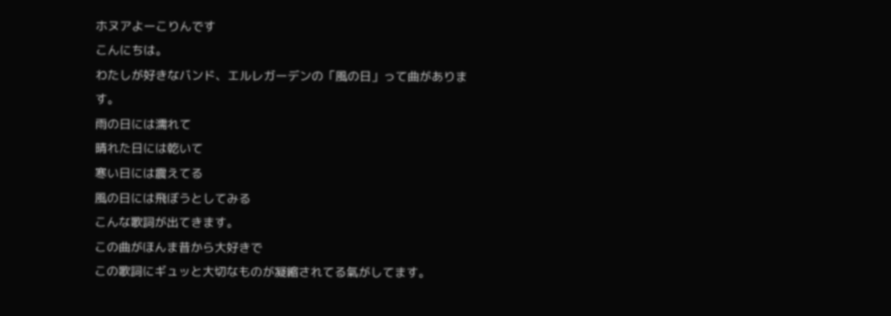ホヌアよーこりんです
こんにちは。
わたしが好きなバンド、エルレガーデンの「風の日」って曲があります。
雨の日には濡れて
晴れた日には乾いて
寒い日には震えてる
風の日には飛ぼうとしてみる
こんな歌詞が出てきます。
この曲がほんま昔から大好きで
この歌詞にギュッと大切なものが凝縮されてる氣がしてます。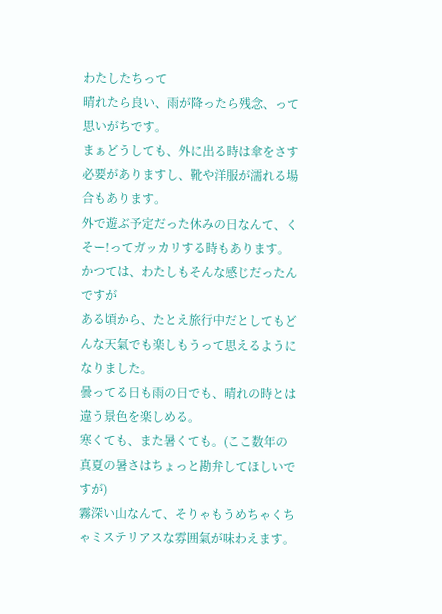わたしたちって
晴れたら良い、雨が降ったら残念、って思いがちです。
まぁどうしても、外に出る時は傘をさす必要がありますし、靴や洋服が濡れる場合もあります。
外で遊ぶ予定だった休みの日なんて、くそー!ってガッカリする時もあります。
かつては、わたしもそんな感じだったんですが
ある頃から、たとえ旅行中だとしてもどんな天氣でも楽しもうって思えるようになりました。
曇ってる日も雨の日でも、晴れの時とは違う景色を楽しめる。
寒くても、また暑くても。(ここ数年の真夏の暑さはちょっと勘弁してほしいですが)
霧深い山なんて、そりゃもうめちゃくちゃミステリアスな雰囲氣が味わえます。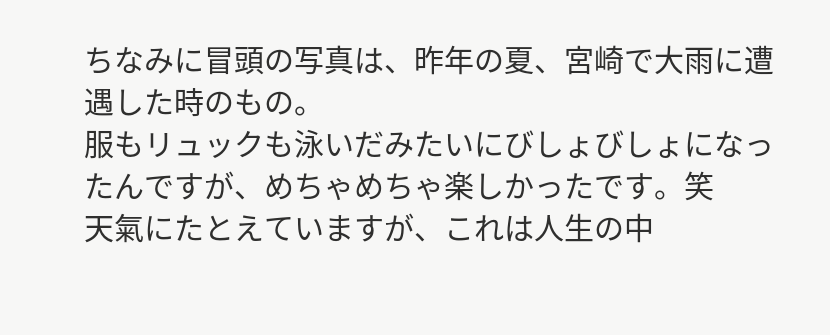ちなみに冒頭の写真は、昨年の夏、宮崎で大雨に遭遇した時のもの。
服もリュックも泳いだみたいにびしょびしょになったんですが、めちゃめちゃ楽しかったです。笑
天氣にたとえていますが、これは人生の中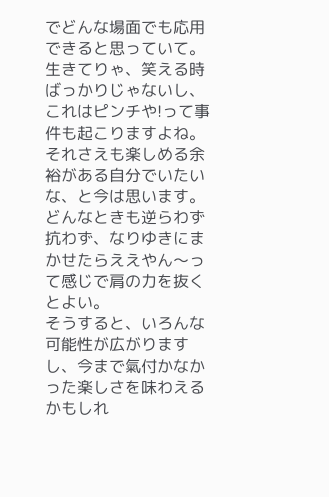でどんな場面でも応用できると思っていて。
生きてりゃ、笑える時ばっかりじゃないし、これはピンチや!って事件も起こりますよね。
それさえも楽しめる余裕がある自分でいたいな、と今は思います。
どんなときも逆らわず抗わず、なりゆきにまかせたらええやん〜って感じで肩の力を抜くとよい。
そうすると、いろんな可能性が広がりますし、今まで氣付かなかった楽しさを味わえるかもしれ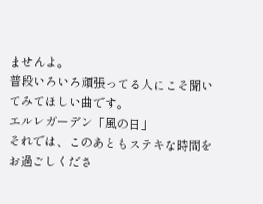ませんよ。
普段いろいろ頑張ってる人にこそ聞いてみてほしい曲です。
エルレガーデン「風の日」
それでは、このあともステキな時間をお過ごしくださ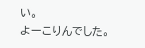い。
よーこりんでした。